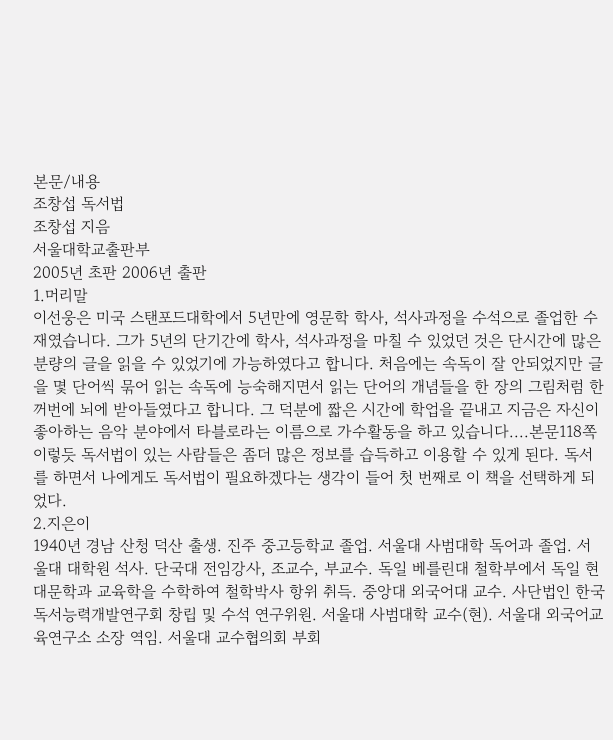본문/내용
조창섭 독서법
조창섭 지음
서울대학교출판부
2005년 초판 2006년 출판
1.머리말
이선웅은 미국 스탠포드대학에서 5년만에 영문학 학사, 석사과정을 수석으로 졸업한 수재였습니다. 그가 5년의 단기간에 학사, 석사과정을 마칠 수 있었던 것은 단시간에 많은 분량의 글을 읽을 수 있었기에 가능하였다고 합니다. 처음에는 속독이 잘 안되었지만 글을 몇 단어씩 묶어 읽는 속독에 능숙해지면서 읽는 단어의 개념들을 한 장의 그림처럼 한꺼번에 뇌에 받아들였다고 합니다. 그 덕분에 짧은 시간에 학업을 끝내고 지금은 자신이 좋아하는 음악 분야에서 타블로라는 이름으로 가수활동을 하고 있습니다....본문118쪽
이렇듯 독서법이 있는 사람들은 좀더 많은 정보를 습득하고 이용할 수 있게 된다. 독서를 하면서 나에게도 독서법이 필요하겠다는 생각이 들어 첫 번째로 이 책을 선택하게 되었다.
2.지은이
1940년 경남 산청 덕산 출생. 진주 중고등학교 졸업. 서울대 사범대학 독어과 졸업. 서울대 대학원 석사. 단국대 전임강사, 조교수, 부교수. 독일 베를린대 철학부에서 독일 현대문학과 교육학을 수학하여 철학박사 항위 취득. 중앙대 외국어대 교수. 사단법인 한국독서능력개발연구회 창립 및 수석 연구위원. 서울대 사범대학 교수(현). 서울대 외국어교육연구소 소장 역임. 서울대 교수협의회 부회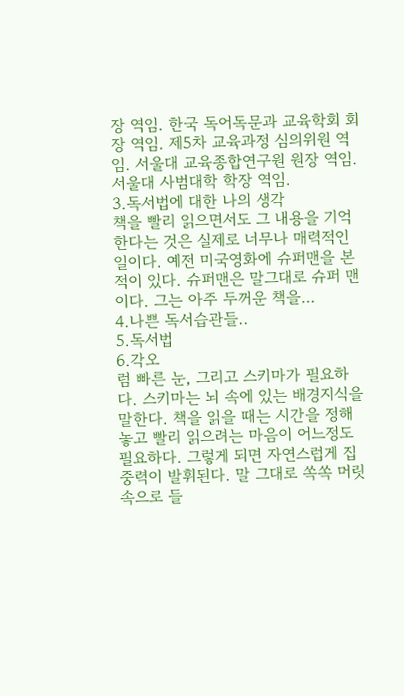장 역임. 한국 독어독문과 교육학회 회장 역임. 제5차 교육과정 심의위원 역임. 서울대 교육종합연구원 원장 역임. 서울대 사범대학 학장 역임.
3.독서법에 대한 나의 생각
책을 빨리 읽으면서도 그 내용을 기억한다는 것은 실제로 너무나 매력적인 일이다. 예전 미국영화에 슈퍼맨을 본 적이 있다. 슈퍼맨은 말그대로 슈퍼 맨이다. 그는 아주 두꺼운 책을…
4.나쁜 독서습관들..
5.독서법
6.각오
럼 빠른 눈, 그리고 스키마가 필요하다. 스키마는 뇌 속에 있는 배경지식을 말한다. 책을 읽을 때는 시간을 정해놓고 빨리 읽으려는 마음이 어느정도 필요하다. 그렇게 되면 자연스럽게 집중력이 발휘된다. 말 그대로 쏙쏙 머릿속으로 들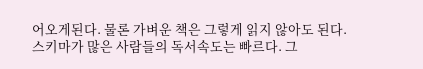어오게된다. 물론 가벼운 책은 그렇게 읽지 않아도 된다. 스키마가 많은 사람들의 독서속도는 빠르다. 그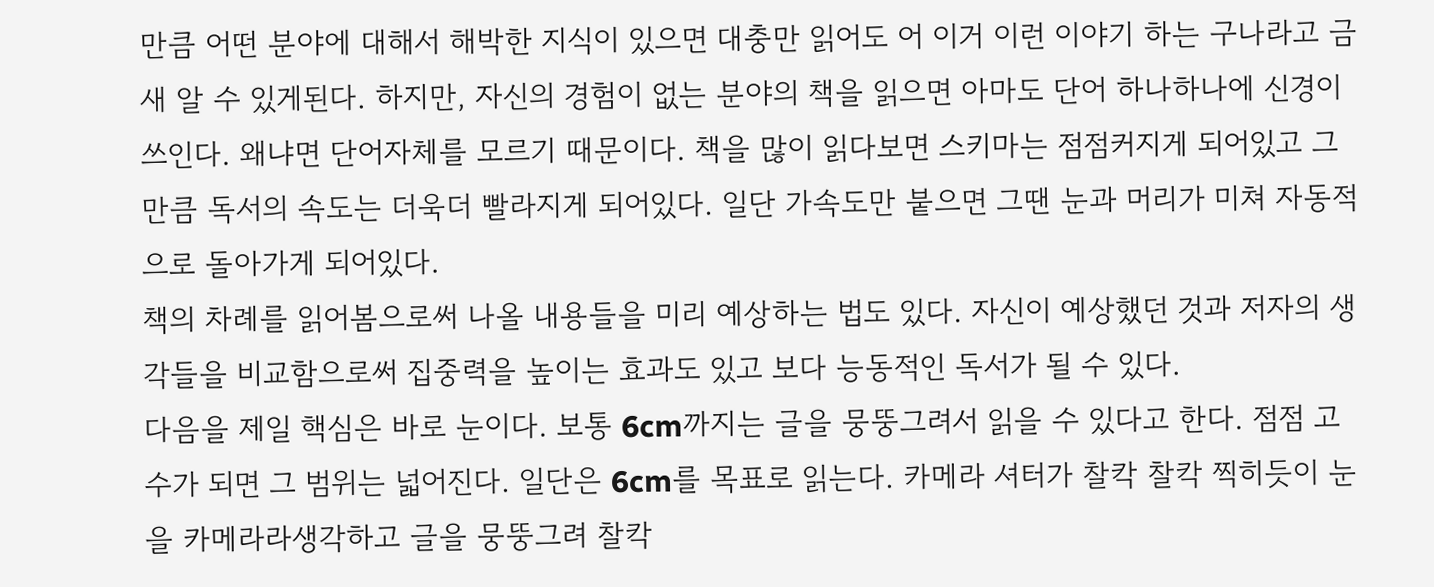만큼 어떤 분야에 대해서 해박한 지식이 있으면 대충만 읽어도 어 이거 이런 이야기 하는 구나라고 금새 알 수 있게된다. 하지만, 자신의 경험이 없는 분야의 책을 읽으면 아마도 단어 하나하나에 신경이 쓰인다. 왜냐면 단어자체를 모르기 때문이다. 책을 많이 읽다보면 스키마는 점점커지게 되어있고 그 만큼 독서의 속도는 더욱더 빨라지게 되어있다. 일단 가속도만 붙으면 그땐 눈과 머리가 미쳐 자동적으로 돌아가게 되어있다.
책의 차례를 읽어봄으로써 나올 내용들을 미리 예상하는 법도 있다. 자신이 예상했던 것과 저자의 생각들을 비교함으로써 집중력을 높이는 효과도 있고 보다 능동적인 독서가 될 수 있다.
다음을 제일 핵심은 바로 눈이다. 보통 6cm까지는 글을 뭉뚱그려서 읽을 수 있다고 한다. 점점 고수가 되면 그 범위는 넓어진다. 일단은 6cm를 목표로 읽는다. 카메라 셔터가 찰칵 찰칵 찍히듯이 눈을 카메라라생각하고 글을 뭉뚱그려 찰칵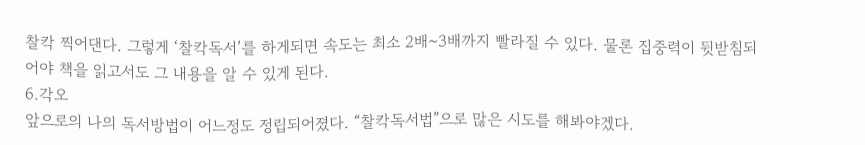찰칵 찍어댄다. 그렇게 ‘찰칵독서’를 하게되면 속도는 최소 2배~3배까지 빨라질 수 있다. 물론 집중력이 뒷받침되어야 책을 읽고서도 그 내용을 알 수 있게 된다.
6.각오
앞으로의 나의 독서방법이 어느정도 정립되어졌다. “찰칵독서법”으로 많은 시도를 해봐야겠다.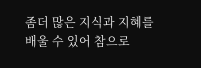좀더 많은 지식과 지혜를 배울 수 있어 참으로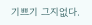기쁘기 그지없다.